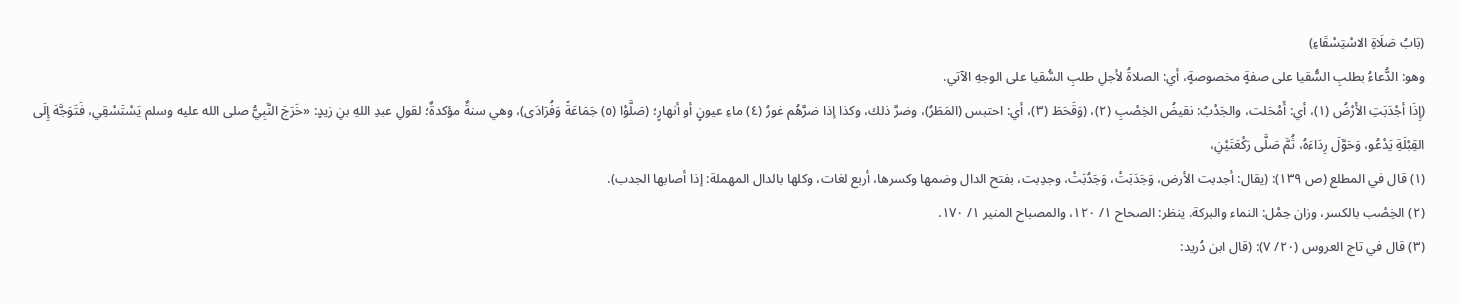(بَابُ صَلَاةِ الاسْتِسْقَاءِ)
وهو: الدُّعاءُ بطلبِ السُّقيا على صفةٍ مخصوصةٍ، أي: الصلاةُ لأجلِ طلبِ السُّقيا على الوجهِ الآتي.
(إِذَا أجْدَبَتِ الأَرْضُ (١)، أي: أَمْحَلت، والجَدْبُ: نقيضُ الخِصْبِ (٢)، (وَقَحَطَ (٣)، أي: احتبس (المَطَرُ)، وضرَّ ذلك، وكذا إذا ضرَّهُم غورُ (٤) ماءِ عيونٍ أو أنهارٍ؛ (صَلَّوْا (٥) جَمَاعَةً وَفُرَادَى)، وهي سنةٌ مؤكدةٌ؛ لقولِ عبدِ اللهِ بنِ زيدٍ: «خَرَجَ النَّبِيُّ صلى الله عليه وسلم يَسْتَسْقِي، فَتَوَجَّهَ إِلَى القِبْلَةِ يَدْعُو، وَحَوَّلَ رِدَاءَهُ، ثُمَّ صَلَّى رَكْعَتَيْنِ،
(١) قال في المطلع (ص ١٣٩): (يقال: أجدبت الأرض، وَجَدَبَتْ، وَجَدُبَتْ، وجدِبت، بفتح الدال وضمها وكسرها، أربع لغات، وكلها بالدال المهملة: إذا أصابها الجدب).
(٢) الخِصْب بالكسر، وزان حِمْل: النماء والبركة. ينظر: الصحاح ١/ ١٢٠، والمصباح المنير ١/ ١٧٠.
(٣) قال في تاج العروس (٢٠/ ٧): (قال ابن دُريد: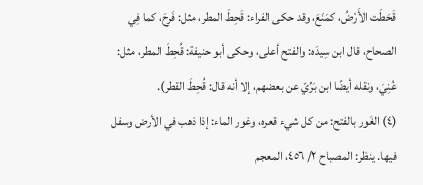قَحَطَت الأَرْضُ، كمَنَعَ، وقد حكى الفراء: قَحِطَ المطر، مثل: فَرِحَ، كما فِي الصحاح، قال ابن سِيدَه: والفتح أعلى، وحكى أبو حنيفة: قُحِطَ المطر، مثل: عُنِيَ، ونقله أيضًا ابن بَرِّيّ عن بعضهم، إلا أنه قال: قُحِطَ القطر).
(٤) الغَور بالفتح: من كل شيء قعره، وغور الماء: إذا ذهب في الأرض وسفل فيها. ينظر: المصباح ٢/ ٤٥٦، المعجم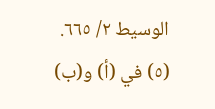الوسيط ٢/ ٦٦٥.
(٥) في (أ) و(ب)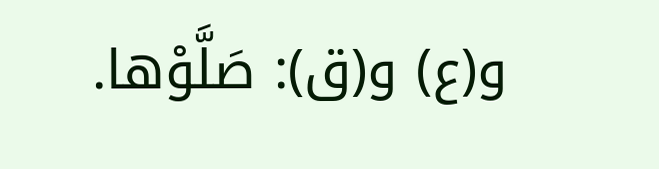و(ع) و(ق): صَلَّوْها.